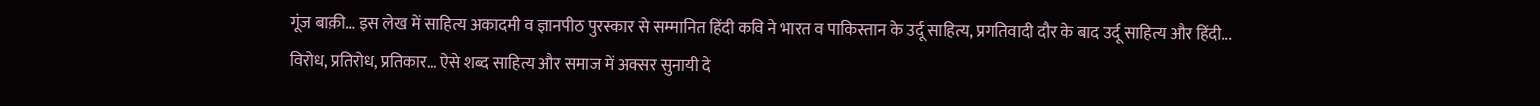गूंज बाक़ी… इस लेख में साहित्य अकादमी व ज्ञानपीठ पुरस्कार से सम्मानित हिंदी कवि ने भारत व पाकिस्तान के उर्दू साहित्य, प्रगतिवादी दौर के बाद उर्दू साहित्य और हिंदी...
विरोध, प्रतिरोध, प्रतिकार… ऐसे शब्द साहित्य और समाज में अक्सर सुनायी दे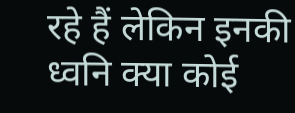रहे हैं लेकिन इनकी ध्वनि क्या कोई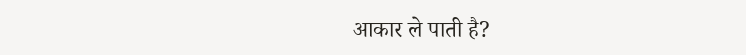आकार ले पाती है?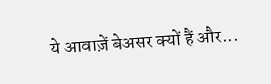ये आवाज़ें बेअसर क्यों हैं और...